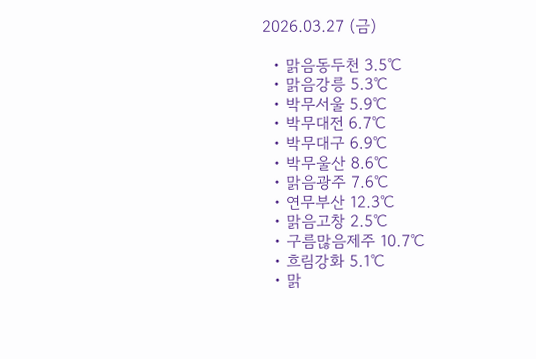2026.03.27 (금)

  • 맑음동두천 3.5℃
  • 맑음강릉 5.3℃
  • 박무서울 5.9℃
  • 박무대전 6.7℃
  • 박무대구 6.9℃
  • 박무울산 8.6℃
  • 맑음광주 7.6℃
  • 연무부산 12.3℃
  • 맑음고창 2.5℃
  • 구름많음제주 10.7℃
  • 흐림강화 5.1℃
  • 맑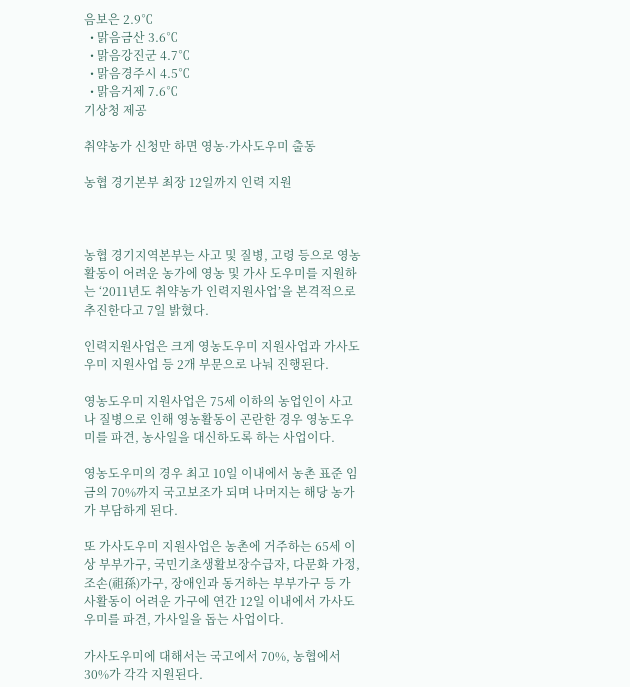음보은 2.9℃
  • 맑음금산 3.6℃
  • 맑음강진군 4.7℃
  • 맑음경주시 4.5℃
  • 맑음거제 7.6℃
기상청 제공

취약농가 신청만 하면 영농·가사도우미 출동

농협 경기본부 최장 12일까지 인력 지원



농협 경기지역본부는 사고 및 질병, 고령 등으로 영농활동이 어려운 농가에 영농 및 가사 도우미를 지원하는 ‘2011년도 취약농가 인력지원사업’을 본격적으로 추진한다고 7일 밝혔다.

인력지원사업은 크게 영농도우미 지원사업과 가사도우미 지원사업 등 2개 부문으로 나눠 진행된다.

영농도우미 지원사업은 75세 이하의 농업인이 사고나 질병으로 인해 영농활동이 곤란한 경우 영농도우미를 파견, 농사일을 대신하도록 하는 사업이다.

영농도우미의 경우 최고 10일 이내에서 농촌 표준 임금의 70%까지 국고보조가 되며 나머지는 해당 농가가 부담하게 된다.

또 가사도우미 지원사업은 농촌에 거주하는 65세 이상 부부가구, 국민기초생활보장수급자, 다문화 가정, 조손(祖孫)가구, 장애인과 동거하는 부부가구 등 가사활동이 어려운 가구에 연간 12일 이내에서 가사도우미를 파견, 가사일을 돕는 사업이다.

가사도우미에 대해서는 국고에서 70%, 농협에서 30%가 각각 지원된다.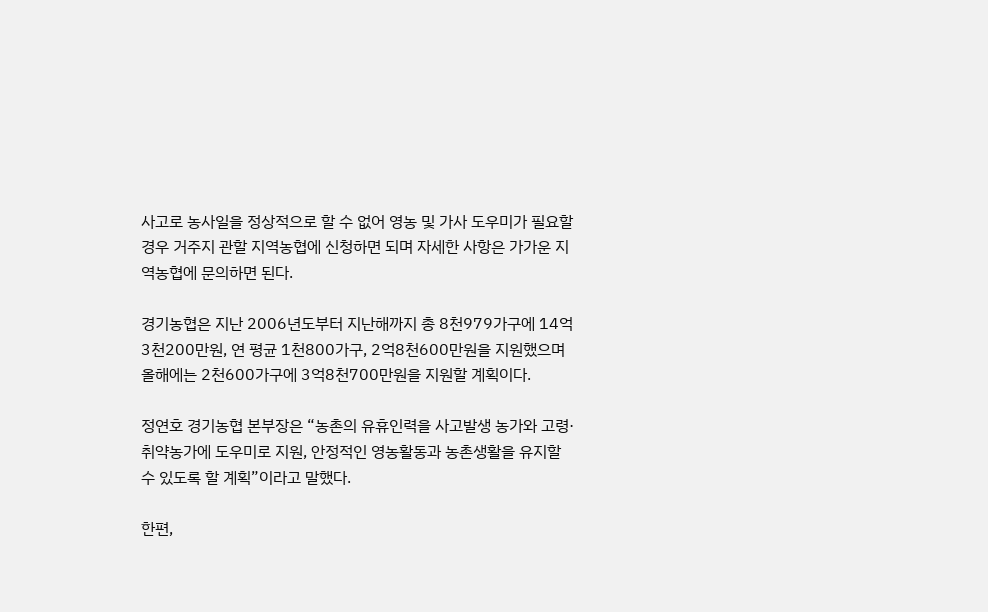사고로 농사일을 정상적으로 할 수 없어 영농 및 가사 도우미가 필요할 경우 거주지 관할 지역농협에 신청하면 되며 자세한 사항은 가가운 지역농협에 문의하면 된다.

경기농협은 지난 2006년도부터 지난해까지 총 8천979가구에 14억3천200만원, 연 평균 1천800가구, 2억8천600만원을 지원했으며 올해에는 2천600가구에 3억8천700만원을 지원할 계획이다.

정연호 경기농협 본부장은 “농촌의 유휴인력을 사고발생 농가와 고령·취약농가에 도우미로 지원, 안정적인 영농활동과 농촌생활을 유지할 수 있도록 할 계획”이라고 말했다.

한편,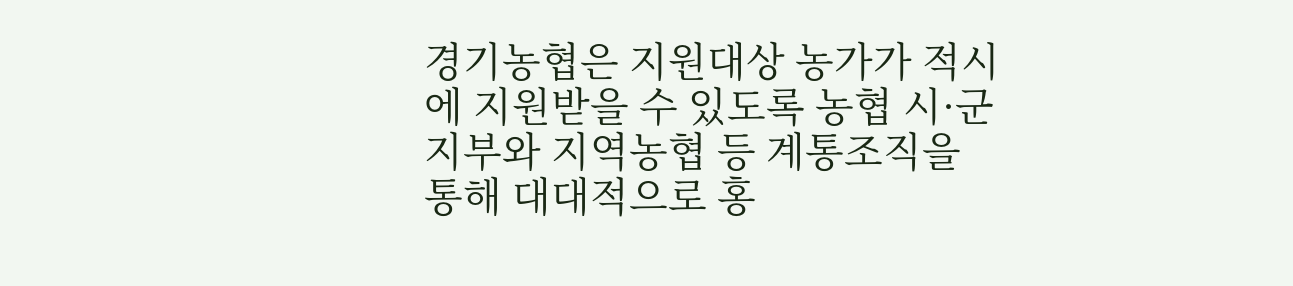경기농협은 지원대상 농가가 적시에 지원받을 수 있도록 농협 시·군지부와 지역농협 등 계통조직을 통해 대대적으로 홍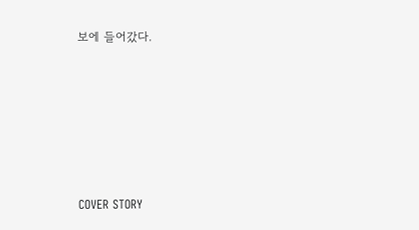보에 들어갔다.








COVER STORY